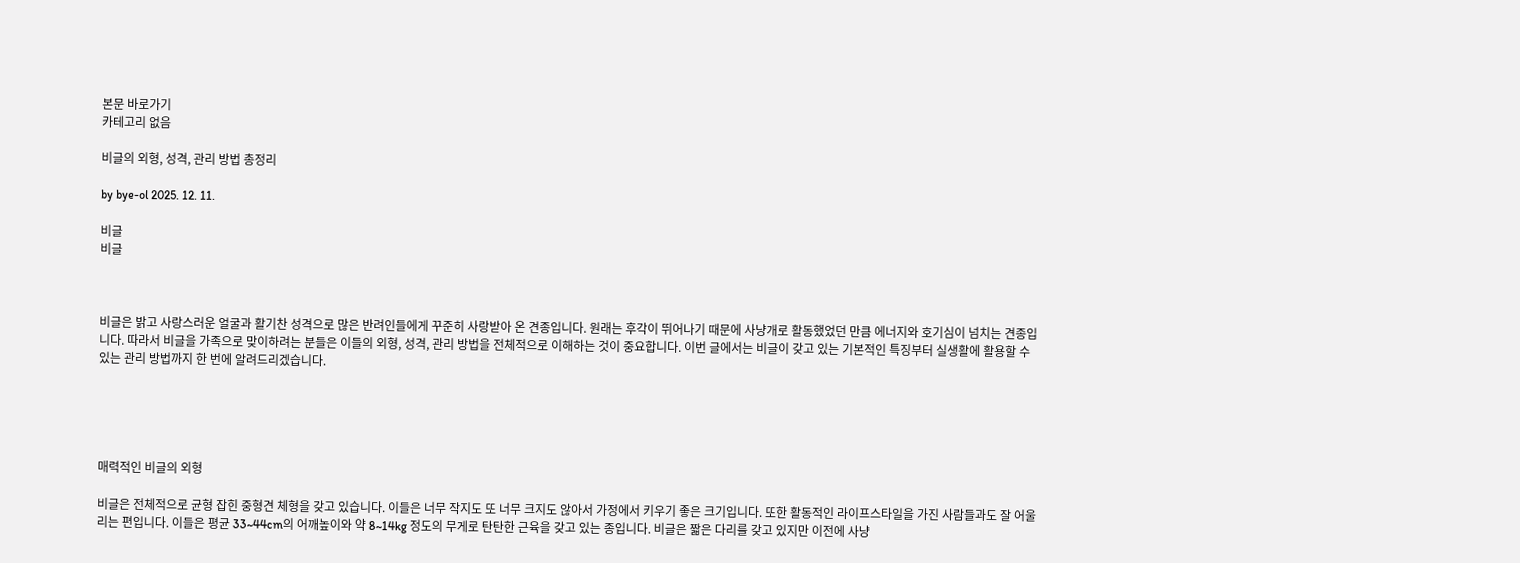본문 바로가기
카테고리 없음

비글의 외형, 성격, 관리 방법 총정리

by bye-ol 2025. 12. 11.

비글
비글



비글은 밝고 사랑스러운 얼굴과 활기찬 성격으로 많은 반려인들에게 꾸준히 사랑받아 온 견종입니다. 원래는 후각이 뛰어나기 때문에 사냥개로 활동했었던 만큼 에너지와 호기심이 넘치는 견종입니다. 따라서 비글을 가족으로 맞이하려는 분들은 이들의 외형, 성격, 관리 방법을 전체적으로 이해하는 것이 중요합니다. 이번 글에서는 비글이 갖고 있는 기본적인 특징부터 실생활에 활용할 수 있는 관리 방법까지 한 번에 알려드리겠습니다.





매력적인 비글의 외형

비글은 전체적으로 균형 잡힌 중형견 체형을 갖고 있습니다. 이들은 너무 작지도 또 너무 크지도 않아서 가정에서 키우기 좋은 크기입니다. 또한 활동적인 라이프스타일을 가진 사람들과도 잘 어울리는 편입니다. 이들은 평균 33~44cm의 어깨높이와 약 8~14kg 정도의 무게로 탄탄한 근육을 갖고 있는 종입니다. 비글은 짧은 다리를 갖고 있지만 이전에 사냥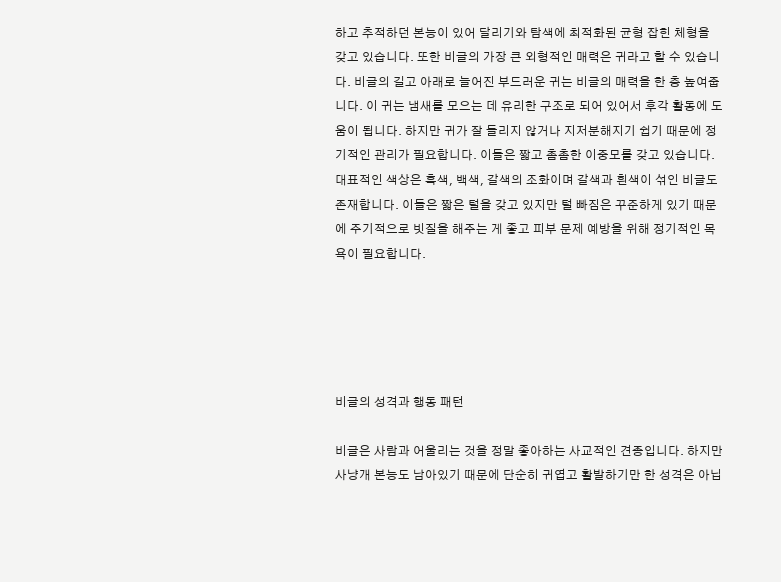하고 추적하던 본능이 있어 달리기와 탐색에 최적화된 균형 잡힌 체형을 갖고 있습니다. 또한 비글의 가장 큰 외형적인 매력은 귀라고 할 수 있습니다. 비글의 길고 아래로 늘어진 부드러운 귀는 비글의 매력을 한 층 높여줍니다. 이 귀는 냄새를 모으는 데 유리한 구조로 되어 있어서 후각 활동에 도움이 됩니다. 하지만 귀가 잘 들리지 않거나 지저분해지기 쉽기 때문에 정기적인 관리가 필요합니다. 이들은 짧고 촘촘한 이중모를 갖고 있습니다. 대표적인 색상은 흑색, 백색, 갈색의 조화이며 갈색과 흰색이 섞인 비글도 존재합니다. 이들은 짧은 털을 갖고 있지만 털 빠짐은 꾸준하게 있기 때문에 주기적으로 빗질을 해주는 게 좋고 피부 문제 예방을 위해 정기적인 목욕이 필요합니다.





비글의 성격과 행동 패턴

비글은 사람과 어울리는 것을 정말 좋아하는 사교적인 견종입니다. 하지만 사냥개 본능도 남아있기 때문에 단순히 귀엽고 활발하기만 한 성격은 아닙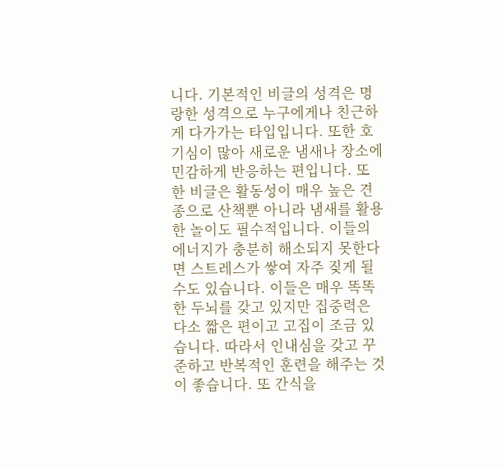니다. 기본적인 비글의 성격은 명랑한 성격으로 누구에게나 친근하게 다가가는 타입입니다. 또한 호기심이 많아 새로운 냄새나 장소에 민감하게 반응하는 편입니다. 또한 비글은 활동성이 매우 높은 견종으로 산책뿐 아니라 냄새를 활용한 놀이도 필수적입니다. 이들의 에너지가 충분히 해소되지 못한다면 스트레스가 쌓여 자주 짖게 될 수도 있습니다. 이들은 매우 똑똑한 두뇌를 갖고 있지만 집중력은 다소 짧은 편이고 고집이 조금 있습니다. 따라서 인내심을 갖고 꾸준하고 반복적인 훈련을 해주는 것이 좋습니다. 또 간식을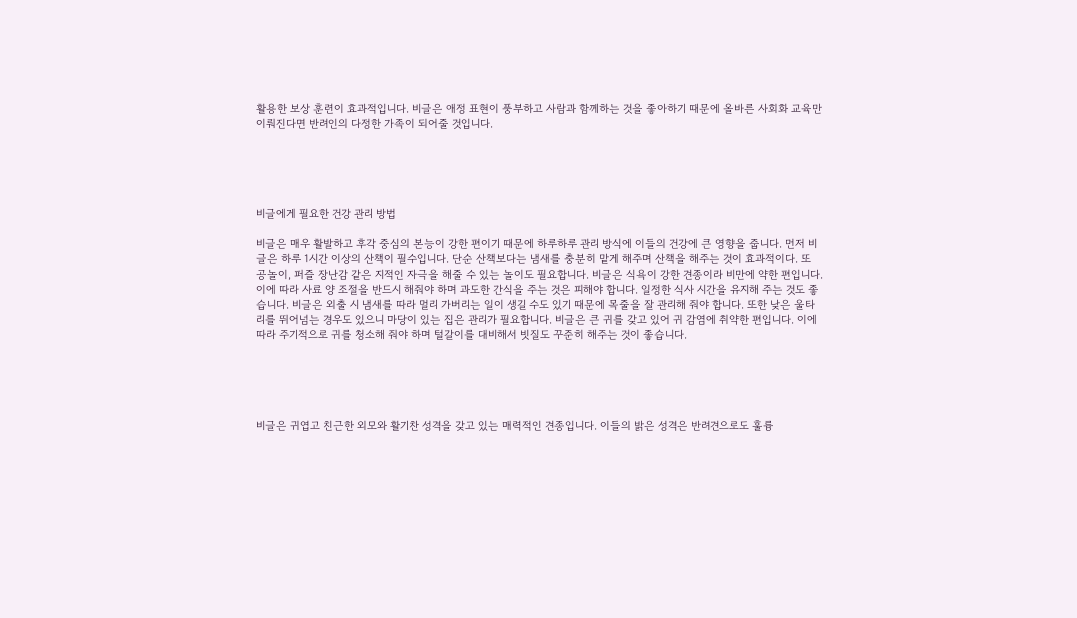활용한 보상 훈련이 효과적입니다. 비글은 애정 표현이 풍부하고 사람과 함께하는 것을 좋아하기 때문에 올바른 사회화 교육만 이뤄진다면 반려인의 다정한 가족이 되어줄 것입니다.





비글에게 필요한 건강 관리 방법

비글은 매우 활발하고 후각 중심의 본능이 강한 편이기 때문에 하루하루 관리 방식에 이들의 건강에 큰 영향을 줍니다. 먼저 비글은 하루 1시간 이상의 산책이 필수입니다. 단순 산책보다는 냄새를 충분히 맡게 해주며 산책을 해주는 것이 효과적이다. 또 공놀이, 퍼즐 장난감 같은 지적인 자극을 해줄 수 있는 놀이도 필요합니다. 비글은 식욕이 강한 견종이라 비만에 약한 편입니다. 이에 따라 사료 양 조절을 반드시 해줘야 하며 과도한 간식을 주는 것은 피해야 합니다. 일정한 식사 시간을 유지해 주는 것도 좋습니다. 비글은 외출 시 냄새를 따라 멀리 가버리는 일이 생길 수도 있기 때문에 목줄을 잘 관리해 줘야 합니다. 또한 낮은 울타리를 뛰어넘는 경우도 있으니 마당이 있는 집은 관리가 필요합니다. 비글은 큰 귀를 갖고 있어 귀 감염에 취약한 편입니다. 이에 따라 주기적으로 귀를 청소해 줘야 하며 털갈이를 대비해서 빗질도 꾸준히 해주는 것이 좋습니다.





비글은 귀엽고 친근한 외모와 활기찬 성격을 갖고 있는 매력적인 견종입니다. 이들의 밝은 성격은 반려견으로도 훌륭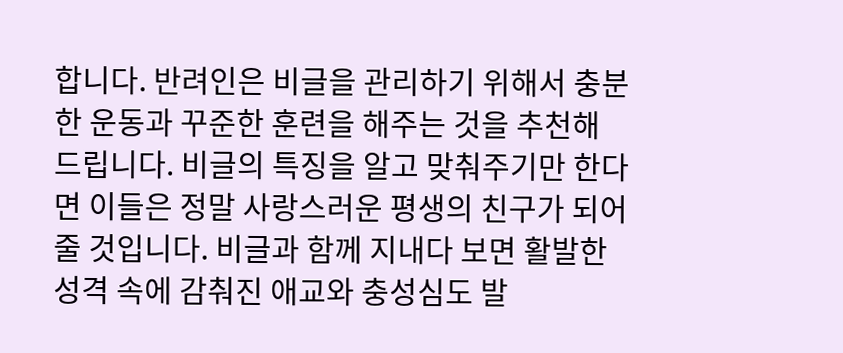합니다. 반려인은 비글을 관리하기 위해서 충분한 운동과 꾸준한 훈련을 해주는 것을 추천해 드립니다. 비글의 특징을 알고 맞춰주기만 한다면 이들은 정말 사랑스러운 평생의 친구가 되어줄 것입니다. 비글과 함께 지내다 보면 활발한 성격 속에 감춰진 애교와 충성심도 발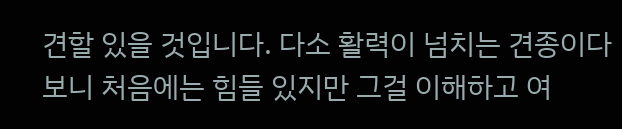견할 있을 것입니다. 다소 활력이 넘치는 견종이다 보니 처음에는 힘들 있지만 그걸 이해하고 여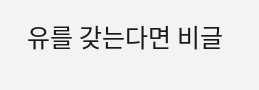유를 갖는다면 비글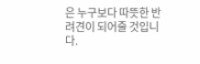은 누구보다 따뜻한 반려견이 되어줄 것입니다.